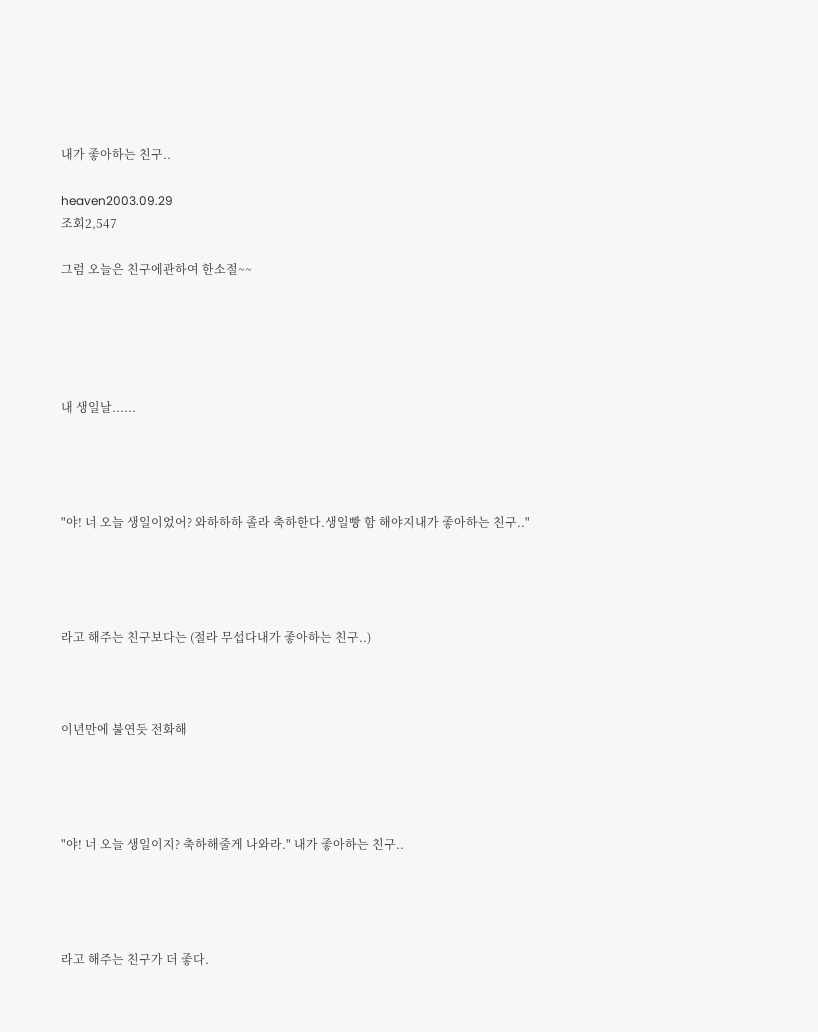내가 좋아하는 친구..

heaven2003.09.29
조회2,547

그럼 오늘은 친구에관하여 한소절~~





내 생일날......




"야! 너 오늘 생일이었어? 와하하하 졸라 축하한다.생일빵 함 해야지내가 좋아하는 친구.."




라고 해주는 친구보다는 (절라 무섭다내가 좋아하는 친구..)



이년만에 불연듯 전화해




"야! 너 오늘 생일이지? 축하해줄게 나와라." 내가 좋아하는 친구..




라고 해주는 친구가 더 좋다.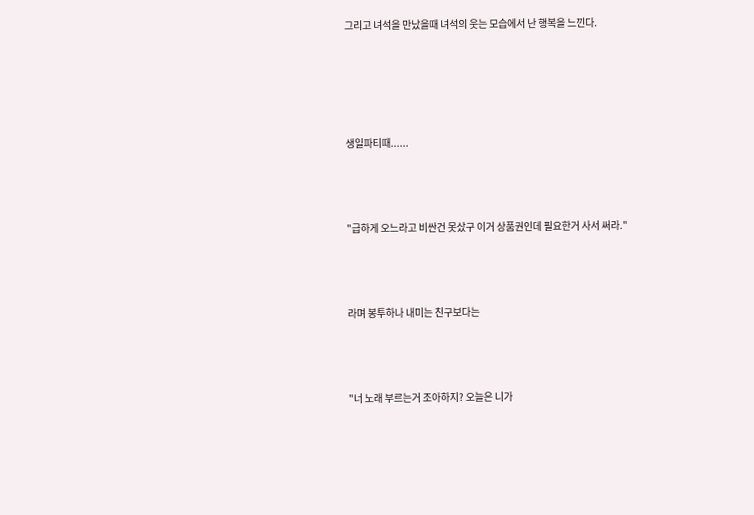그리고 녀석을 만났을때 녀석의 웃는 모습에서 난 행복을 느낀다.






생일파티때......




"급하게 오느라고 비싼건 못샀구 이거 상품권인데 필요한거 사서 써라."




라며 봉투하나 내미는 친구보다는




"너 노래 부르는거 조아하지? 오늘은 니가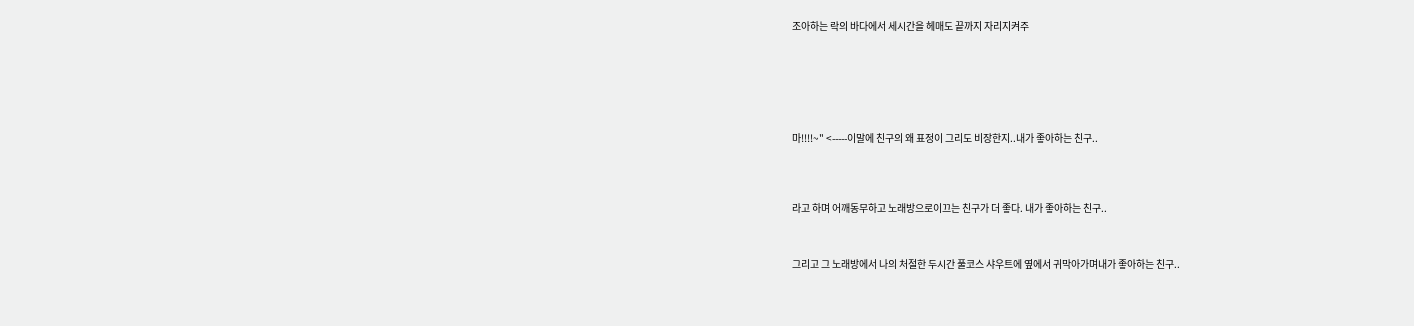조아하는 락의 바다에서 세시간을 헤매도 끝까지 자리지켜주







마!!!!~" <-----이말에 친구의 왜 표정이 그리도 비장한지..내가 좋아하는 친구..




라고 하며 어깨동무하고 노래방으로이끄는 친구가 더 좋다. 내가 좋아하는 친구..



그리고 그 노래방에서 나의 처절한 두시간 풀코스 샤우트에 옆에서 귀막아가며내가 좋아하는 친구..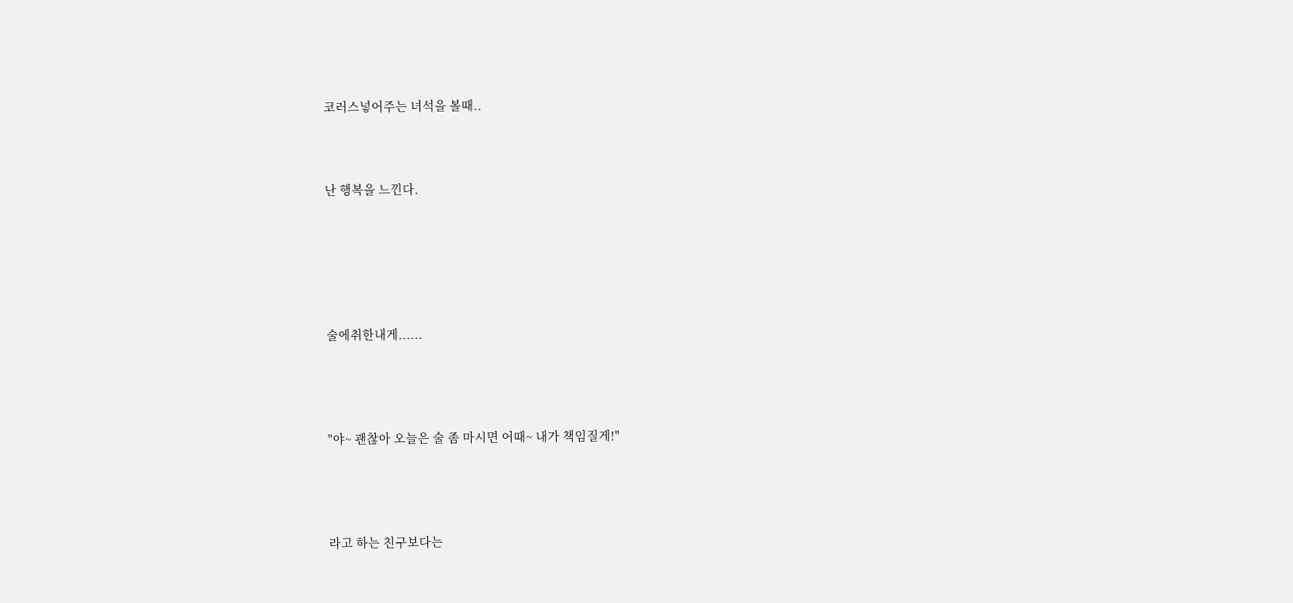코러스넣어주는 녀석을 볼때..



난 행복을 느낀다.






술에취한내게......




"야~ 괜찮아 오늘은 술 좀 마시면 어때~ 내가 책임질게!"




라고 하는 친구보다는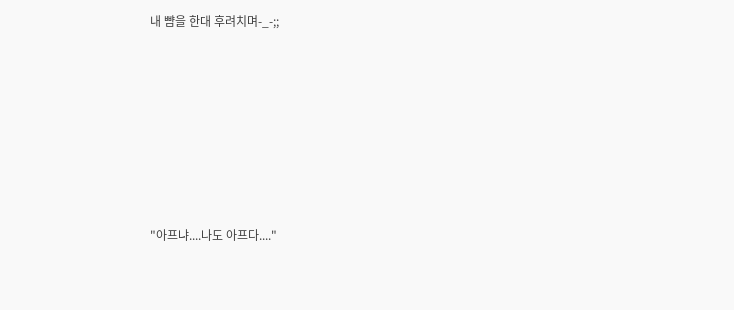내 뺨을 한대 후려치며-_-;;







"아프냐....나도 아프다...."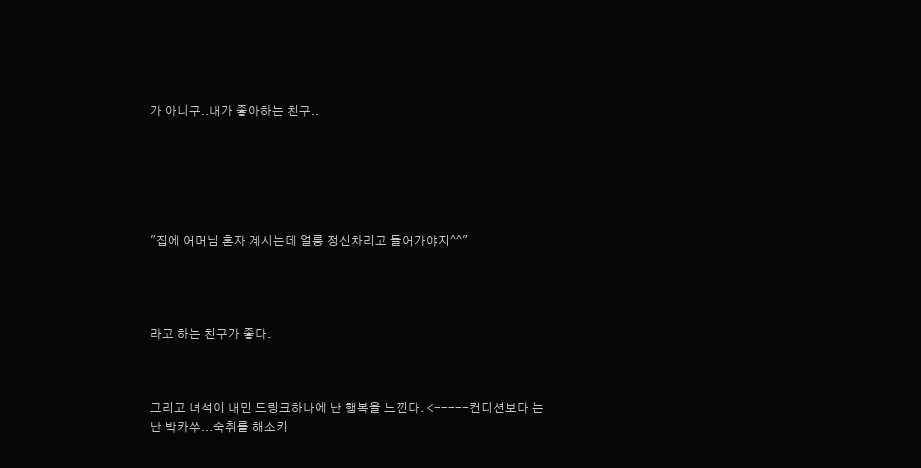가 아니구..내가 좋아하는 친구..






"집에 어머님 혼자 계시는데 얼릉 정신차리고 들어가야지^^"




라고 하는 친구가 좋다.



그리고 녀석이 내민 드링크하나에 난 행복을 느낀다. <-----컨디션보다 는  난 박카쑤...숙취를 해소키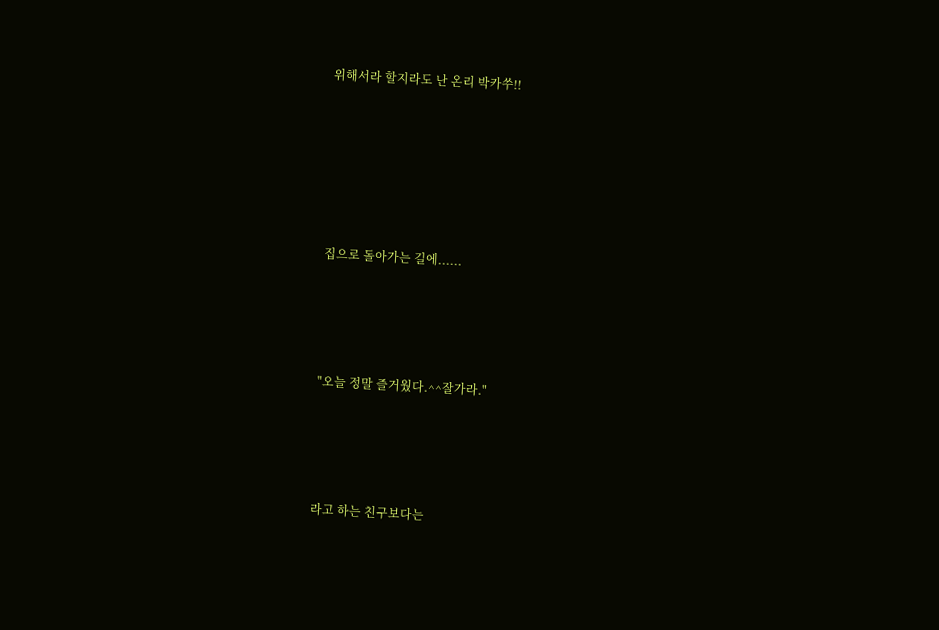위해서라 할지라도 난 온리 박카쑤!!






집으로 돌아가는 길에......




"오늘 정말 즐거웠다.^^잘가라."




라고 하는 친구보다는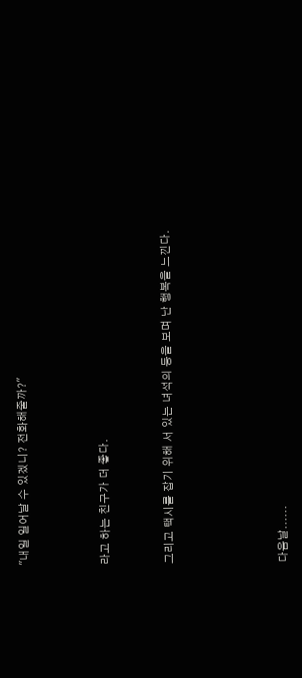"내일 일어날 수 있겠니? 전화해줄까?"




라고 하는 친구가 더 좋다.



그리고 택시를 잡기 위해 서 있는 녀석의 등을 보며 난 행복을 느낀다.






다음날......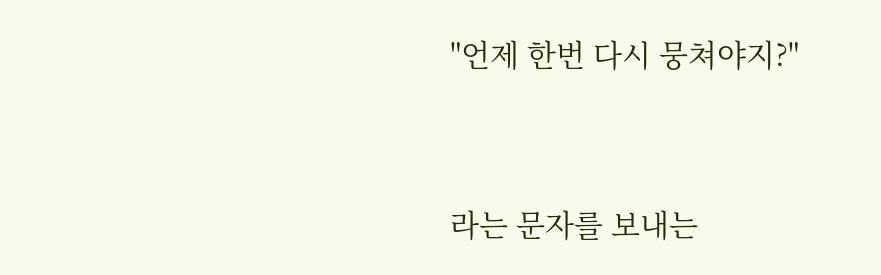"언제 한번 다시 뭉쳐야지?"




라는 문자를 보내는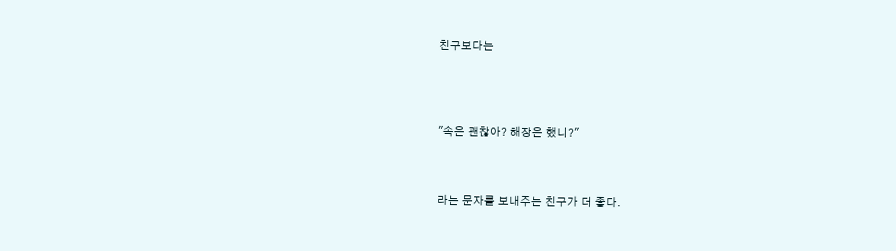친구보다는




"속은 괜찮아? 해장은 했니?"



라는 문자를 보내주는 친구가 더 좋다.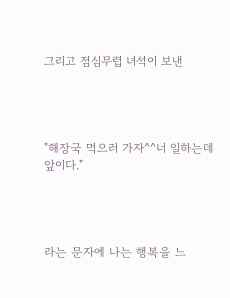그리고 점심무렵 녀석이 보낸




"해장국 먹으러 가자^^너 일하는데 앞이다."




라는 문자에 나는 행복을 느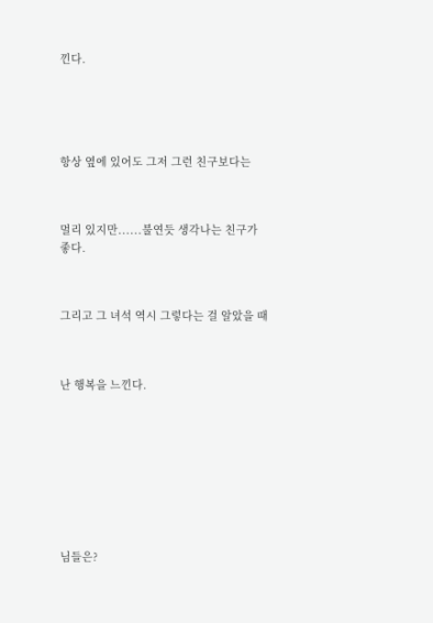낀다.





항상 옆에 있어도 그저 그런 친구보다는



멀리 있지만......불연듯 생각나는 친구가 좋다.



그리고 그 녀석 역시 그렇다는 걸 알았을 때



난 행복을 느낀다.









님들은?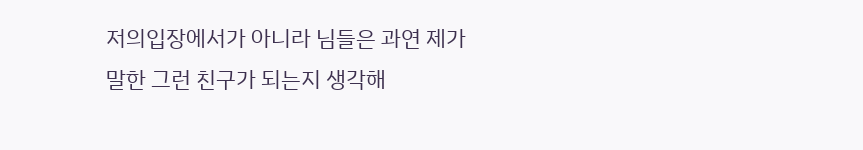저의입장에서가 아니라 님들은 과연 제가 말한 그런 친구가 되는지 생각해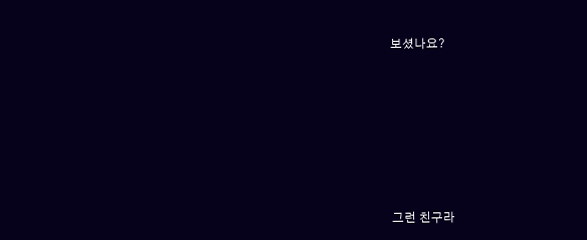보셨나요?









그런 친구라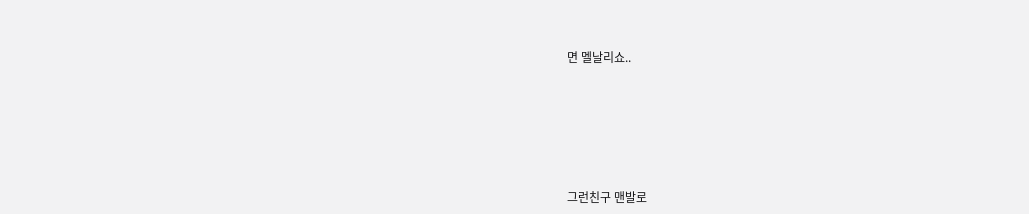면 멜날리쇼..







그런친구 맨발로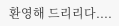환영해 드리리다....